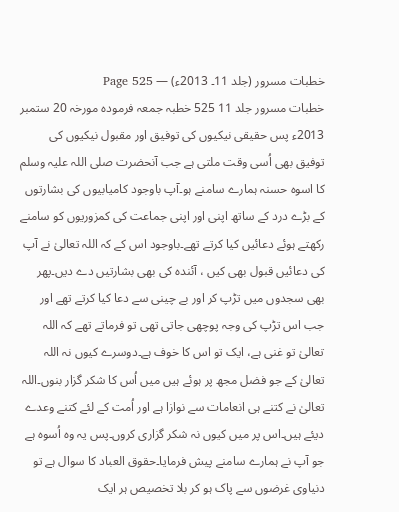خطبات مسرور (جلد 11۔ 2013ء) — Page 525
خطبات مسرور جلد 11 525 خطبہ جمعہ فرمودہ مورخہ 20 ستمبر 2013ء پس حقیقی نیکیوں کی توفیق اور مقبول نیکیوں کی توفیق بھی اُسی وقت ملتی ہے جب آنحضرت صلی اللہ علیہ وسلم کا اسوہ حسنہ ہمارے سامنے ہو۔آپ باوجود کامیابیوں کی بشارتوں کے بڑے درد کے ساتھ اپنی اور اپنی جماعت کی کمزوریوں کو سامنے رکھتے ہوئے دعائیں کیا کرتے تھے۔باوجود اس کے کہ اللہ تعالیٰ نے آپ کی دعائیں قبول بھی کیں ، آئندہ کی بھی بشارتیں دے دیں۔پھر بھی سجدوں میں تڑپ کر اور بے چینی سے دعا کیا کرتے تھے اور جب اس تڑپ کی وجہ پوچھی جاتی تھی تو فرماتے تھے کہ اللہ تعالیٰ تو غنی ہے، ایک تو اس کا خوف ہے۔دوسرے کیوں نہ اللہ تعالیٰ کے جو فضل مجھ پر ہوئے ہیں میں اُس کا شکر گزار بنوں۔اللہ تعالیٰ نے کتنے ہی انعامات سے نوازا ہے اور اُمت کے لئے کتنے وعدے دیئے ہیں۔اس پر میں کیوں نہ شکر گزاری کروں۔پس یہ وہ اُسوہ ہے جو آپ نے ہمارے سامنے پیش فرمایا۔حقوق العباد کا سوال ہے تو دنیاوی غرضوں سے پاک ہو کر بلا تخصیص ہر ایک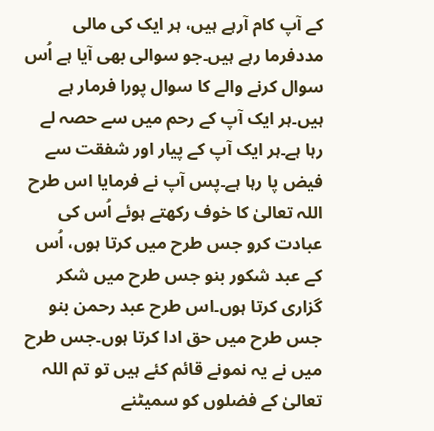کے آپ کام آرہے ہیں، ہر ایک کی مالی مددفرما رہے ہیں۔جو سوالی بھی آیا ہے اُس سوال کرنے والے کا سوال پورا فرمار ہے ہیں۔ہر ایک آپ کے رحم میں سے حصہ لے رہا ہے۔ہر ایک آپ کے پیار اور شفقت سے فیض پا رہا ہے۔پس آپ نے فرمایا اس طرح اللہ تعالیٰ کا خوف رکھتے ہوئے اُس کی عبادت کرو جس طرح میں کرتا ہوں، اُس کے عبد شکور بنو جس طرح میں شکر گزاری کرتا ہوں۔اس طرح عبد رحمن بنو جس طرح میں حق ادا کرتا ہوں۔جس طرح میں نے یہ نمونے قائم کئے ہیں تو تم اللہ تعالیٰ کے فضلوں کو سمیٹنے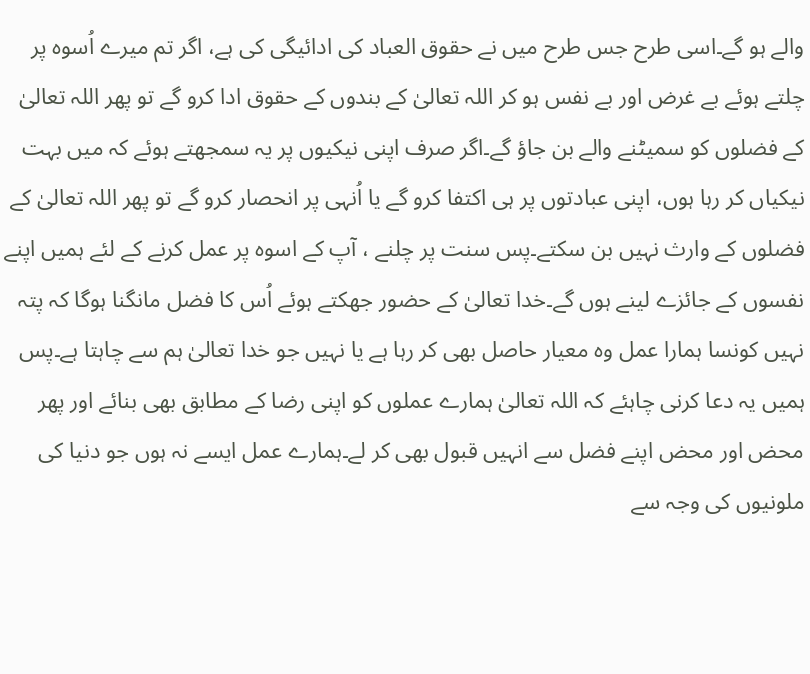والے ہو گے۔اسی طرح جس طرح میں نے حقوق العباد کی ادائیگی کی ہے، اگر تم میرے اُسوہ پر چلتے ہوئے بے غرض اور بے نفس ہو کر اللہ تعالیٰ کے بندوں کے حقوق ادا کرو گے تو پھر اللہ تعالیٰ کے فضلوں کو سمیٹنے والے بن جاؤ گے۔اگر صرف اپنی نیکیوں پر یہ سمجھتے ہوئے کہ میں بہت نیکیاں کر رہا ہوں، اپنی عبادتوں پر ہی اکتفا کرو گے یا اُنہی پر انحصار کرو گے تو پھر اللہ تعالیٰ کے فضلوں کے وارث نہیں بن سکتے۔پس سنت پر چلنے ، آپ کے اسوہ پر عمل کرنے کے لئے ہمیں اپنے نفسوں کے جائزے لینے ہوں گے۔خدا تعالیٰ کے حضور جھکتے ہوئے اُس کا فضل مانگنا ہوگا کہ پتہ نہیں کونسا ہمارا عمل وہ معیار حاصل بھی کر رہا ہے یا نہیں جو خدا تعالیٰ ہم سے چاہتا ہے۔پس ہمیں یہ دعا کرنی چاہئے کہ اللہ تعالیٰ ہمارے عملوں کو اپنی رضا کے مطابق بھی بنائے اور پھر محض اور محض اپنے فضل سے انہیں قبول بھی کر لے۔ہمارے عمل ایسے نہ ہوں جو دنیا کی ملونیوں کی وجہ سے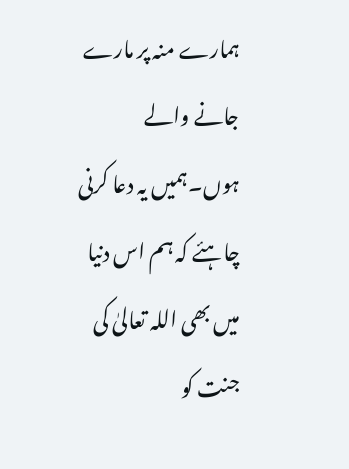ہمارے منہ پر مارے جانے والے ہوں۔ہمیں یہ دعا کرنی چاہئے کہ ہم اس دنیا میں بھی اللہ تعالیٰ کی جنت کو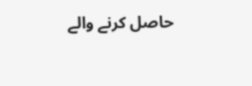حاصل کرنے والے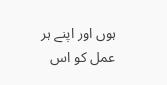ہوں اور اپنے ہر عمل کو اس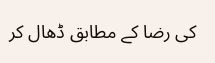کی رضا کے مطابق ڈھال کر